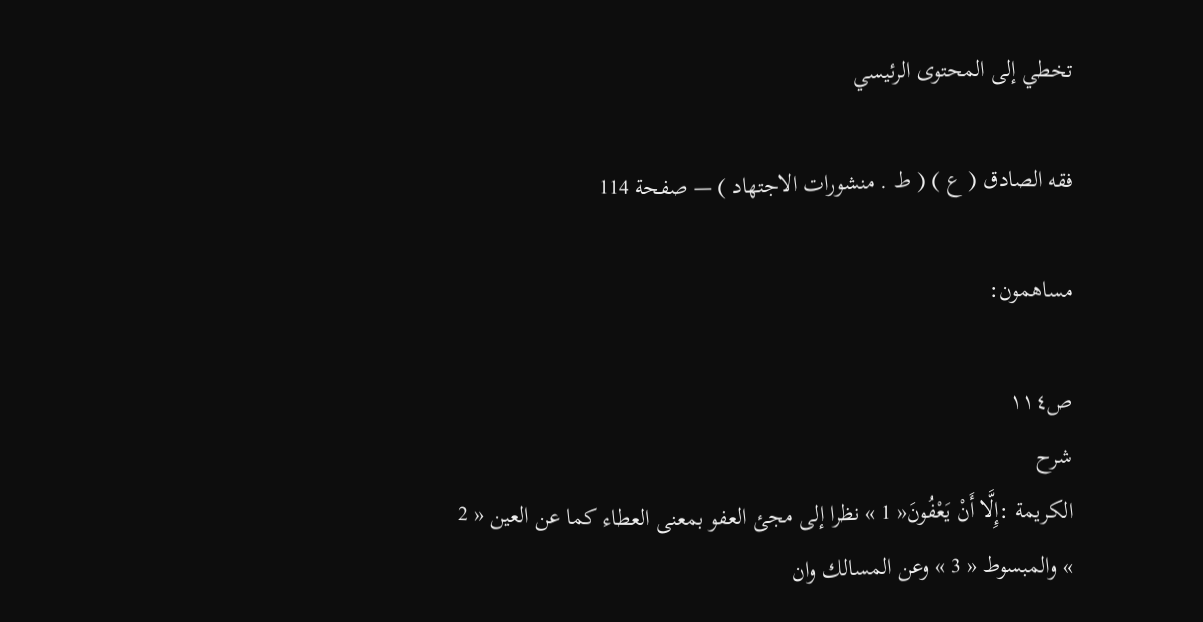تخطي إلى المحتوى الرئيسي

فقه الصادق ( ع ) ( ط . منشورات الاجتهاد ) — صفحة 114

مساهمون:

ص١١٤
شرح
الكريمة :إِلَّا أَنْ يَعْفُونَ« 1 » نظرا إلى مجئ العفو بمعنى العطاء كما عن العين « 2 » والمبسوط « 3 » وعن المسالك وان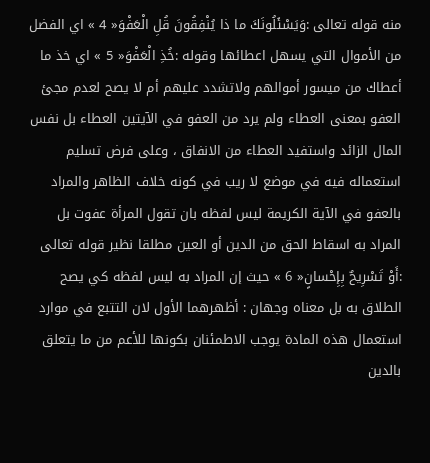منه قوله تعالى :وَيَسْئَلُونَكَ ما ذا يُنْفِقُونَ قُلِ الْعَفْوَ« 4 » اي الفضل من الأموال التي يسهل اعطائها وقوله :خُذِ الْعَفْوَ« 5 » اي خذ ما أعطاك من ميسور أموالهم ولاتشدد عليهم أم لا يصح لعدم مجئ العفو بمعنى العطاء ولم يرد من العفو في الآيتين العطاء بل نفس المال الزائد واستفيد العطاء من الانفاق ، وعلى فرض تسليم استعماله فيه في موضع لا ريب في كونه خلاف الظاهر والمراد بالعفو في الآية الكريمة ليس لفظه بان تقول المرأة عفوت بل المراد به اسقاط الحق من الدين أو العين مطلقا نظير قوله تعالى :أَوْ تَسْرِيحٌ بِإِحْسانٍ« 6 » حيث إن المراد به ليس لفظه كي يصح الطلاق به بل معناه وجهان : أظهرهما الأول لان التتبع في موارد استعمال هذه المادة يوجب الاطمئنان بكونها للأعم من ما يتعلق بالدين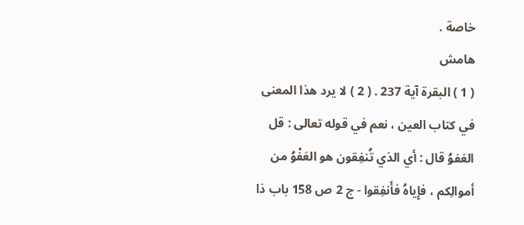خاصة .
هامش
( 1 ) البقرة آية 237 . ( 2 ) لا يرد هذا المعنى في كتاب العين ، نعم في قوله تعالى : قل العَفوُ قال : أي الذي تُنفِقون هو العَفْوُ من أموالِكم ، فإِياهُ فأَنفِقوا - ج 2 ص 158 باب ذا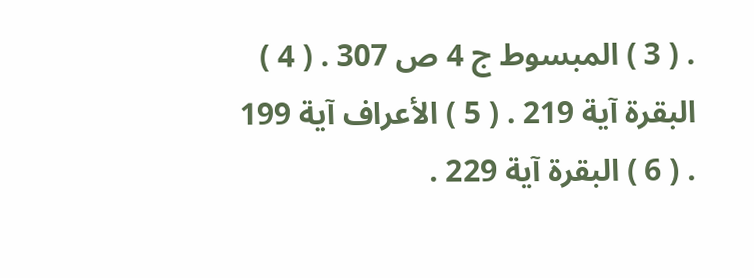. ( 3 ) المبسوط ج 4 ص 307 . ( 4 ) البقرة آية 219 . ( 5 ) الأعراف آية 199 . ( 6 ) البقرة آية 229 .